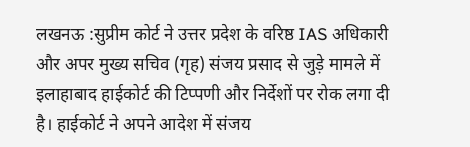लखनऊ :सुप्रीम कोर्ट ने उत्तर प्रदेश के वरिष्ठ IAS अधिकारी और अपर मुख्य सचिव (गृह) संजय प्रसाद से जुड़े मामले में इलाहाबाद हाईकोर्ट की टिप्पणी और निर्देशों पर रोक लगा दी है। हाईकोर्ट ने अपने आदेश में संजय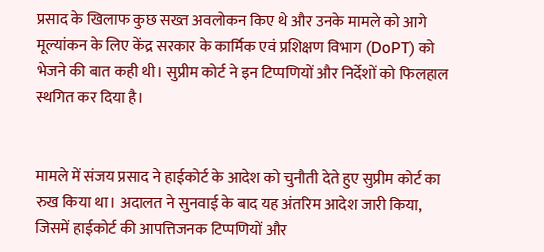प्रसाद के खिलाफ कुछ सख्त अवलोकन किए थे और उनके मामले को आगे मूल्यांकन के लिए केंद्र सरकार के कार्मिक एवं प्रशिक्षण विभाग (DoPT) को भेजने की बात कही थी। सुप्रीम कोर्ट ने इन टिप्पणियों और निर्देशों को फिलहाल स्थगित कर दिया है।


मामले में संजय प्रसाद ने हाईकोर्ट के आदेश को चुनौती देते हुए सुप्रीम कोर्ट का रुख किया था। अदालत ने सुनवाई के बाद यह अंतरिम आदेश जारी किया, जिसमें हाईकोर्ट की आपत्तिजनक टिप्पणियों और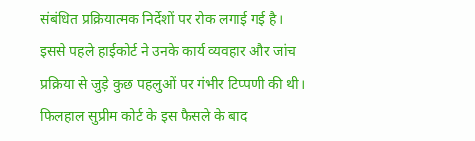संबंधित प्रक्रियात्मक निर्देशों पर रोक लगाई गई है। इससे पहले हाईकोर्ट ने उनके कार्य व्यवहार और जांच प्रक्रिया से जुड़े कुछ पहलुओं पर गंभीर टिप्पणी की थी।
फिलहाल सुप्रीम कोर्ट के इस फैसले के बाद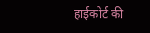हाईकोर्ट की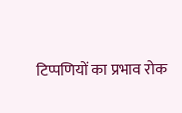टिप्पणियों का प्रभाव रोक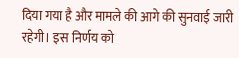दिया गया है और मामले की आगे की सुनवाई जारी रहेगी। इस निर्णय को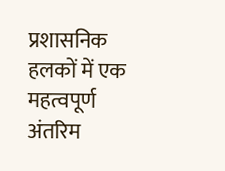प्रशासनिक हलकों में एक महत्वपूर्ण अंतरिम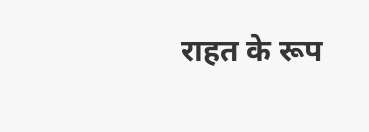राहत के रूप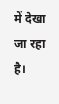में देखा जा रहा है।